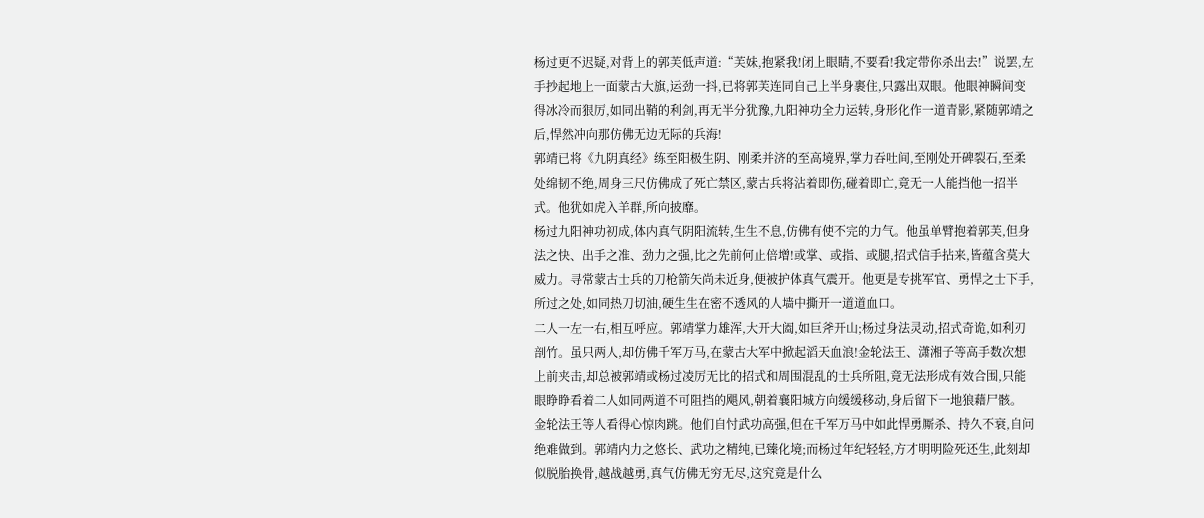杨过更不迟疑,对背上的郭芙低声道:“芙妹,抱紧我!闭上眼睛,不要看!我定带你杀出去!”说罢,左手抄起地上一面蒙古大旗,运劲一抖,已将郭芙连同自己上半身裹住,只露出双眼。他眼神瞬间变得冰冷而狠厉,如同出鞘的利剑,再无半分犹豫,九阳神功全力运转,身形化作一道青影,紧随郭靖之后,悍然冲向那仿佛无边无际的兵海!
郭靖已将《九阴真经》练至阳极生阴、刚柔并济的至高境界,掌力吞吐间,至刚处开碑裂石,至柔处绵韧不绝,周身三尺仿佛成了死亡禁区,蒙古兵将沾着即伤,碰着即亡,竟无一人能挡他一招半式。他犹如虎入羊群,所向披靡。
杨过九阳神功初成,体内真气阴阳流转,生生不息,仿佛有使不完的力气。他虽单臂抱着郭芙,但身法之快、出手之准、劲力之强,比之先前何止倍增!或掌、或指、或腿,招式信手拈来,皆蕴含莫大威力。寻常蒙古士兵的刀枪箭矢尚未近身,便被护体真气震开。他更是专挑军官、勇悍之士下手,所过之处,如同热刀切油,硬生生在密不透风的人墙中撕开一道道血口。
二人一左一右,相互呼应。郭靖掌力雄浑,大开大阖,如巨斧开山;杨过身法灵动,招式奇诡,如利刃剖竹。虽只两人,却仿佛千军万马,在蒙古大军中掀起滔天血浪!金轮法王、潇湘子等高手数次想上前夹击,却总被郭靖或杨过凌厉无比的招式和周围混乱的士兵所阻,竟无法形成有效合围,只能眼睁睁看着二人如同两道不可阻挡的飓风,朝着襄阳城方向缓缓移动,身后留下一地狼藉尸骸。
金轮法王等人看得心惊肉跳。他们自忖武功高强,但在千军万马中如此悍勇厮杀、持久不衰,自问绝难做到。郭靖内力之悠长、武功之精纯,已臻化境;而杨过年纪轻轻,方才明明险死还生,此刻却似脱胎换骨,越战越勇,真气仿佛无穷无尽,这究竟是什么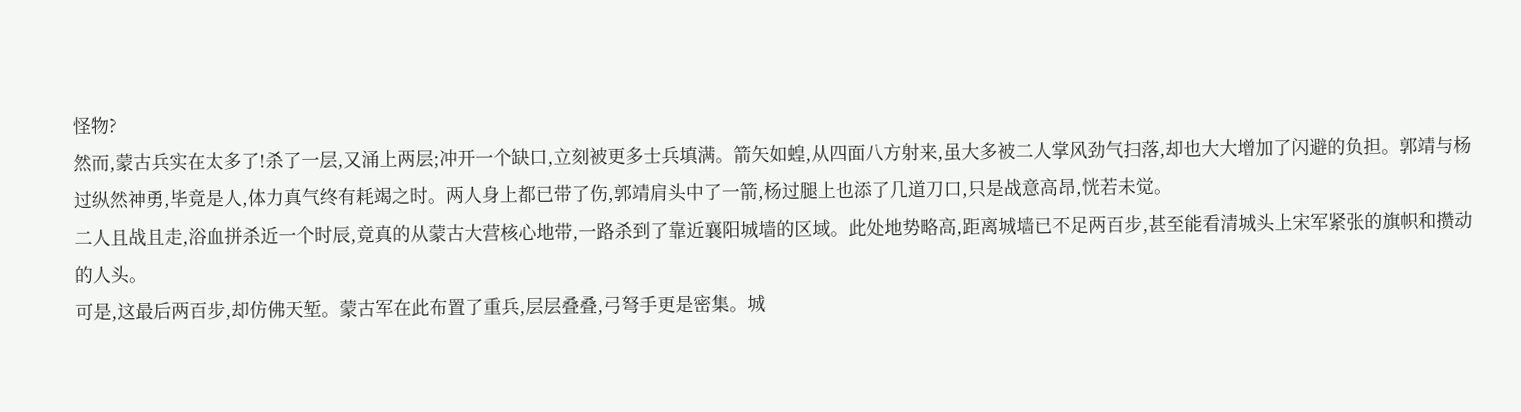怪物?
然而,蒙古兵实在太多了!杀了一层,又涌上两层;冲开一个缺口,立刻被更多士兵填满。箭矢如蝗,从四面八方射来,虽大多被二人掌风劲气扫落,却也大大增加了闪避的负担。郭靖与杨过纵然神勇,毕竟是人,体力真气终有耗竭之时。两人身上都已带了伤,郭靖肩头中了一箭,杨过腿上也添了几道刀口,只是战意高昂,恍若未觉。
二人且战且走,浴血拼杀近一个时辰,竟真的从蒙古大营核心地带,一路杀到了靠近襄阳城墙的区域。此处地势略高,距离城墙已不足两百步,甚至能看清城头上宋军紧张的旗帜和攒动的人头。
可是,这最后两百步,却仿佛天堑。蒙古军在此布置了重兵,层层叠叠,弓弩手更是密集。城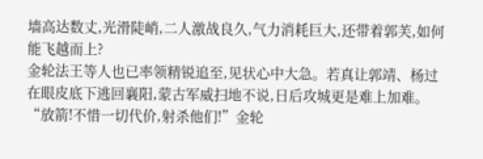墙高达数丈,光滑陡峭,二人激战良久,气力消耗巨大,还带着郭芙,如何能飞越而上?
金轮法王等人也已率领精锐追至,见状心中大急。若真让郭靖、杨过在眼皮底下逃回襄阳,蒙古军威扫地不说,日后攻城更是难上加难。
“放箭!不惜一切代价,射杀他们!”金轮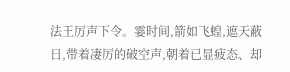法王厉声下令。霎时间,箭如飞蝗,遮天蔽日,带着凄厉的破空声,朝着已显疲态、却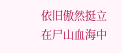依旧傲然挺立在尸山血海中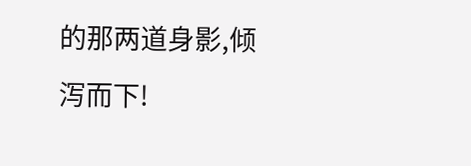的那两道身影,倾泻而下!